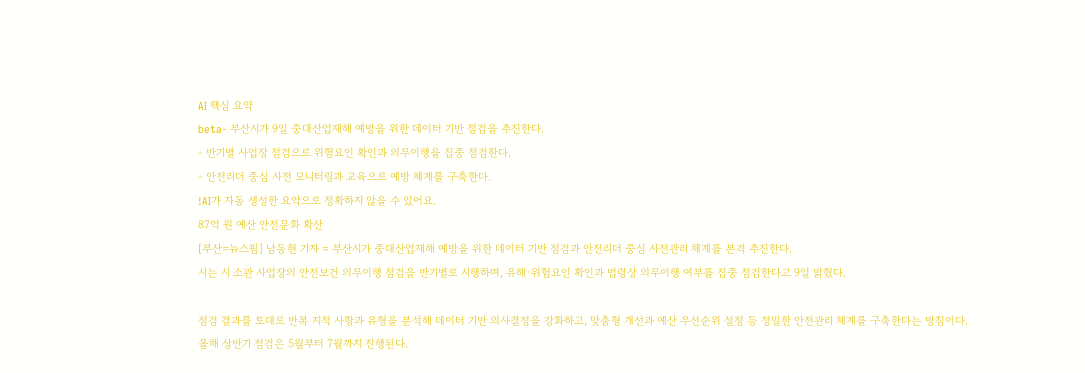AI 핵심 요약
beta- 부산시가 9일 중대산업재해 예방을 위한 데이터 기반 점검을 추진한다.
- 반기별 사업장 점검으로 위험요인 확인과 의무이행을 집중 점검한다.
- 안전리더 중심 사전 모니터링과 교육으로 예방 체계를 구축한다.
!AI가 자동 생성한 요약으로 정확하지 않을 수 있어요.
87억 원 예산 안전문화 확산
[부산=뉴스핌] 남동현 기자 = 부산시가 중대산업재해 예방을 위한 데이터 기반 점검과 안전리더 중심 사전관리 체계를 본격 추진한다.
시는 시 소관 사업장의 안전보건 의무이행 점검을 반기별로 시행하며, 유해·위험요인 확인과 법령상 의무이행 여부를 집중 점검한다고 9일 밝혔다.

점검 결과를 토대로 반복 지적 사항과 유형을 분석해 데이터 기반 의사결정을 강화하고, 맞춤형 개선과 예산 우선순위 설정 등 정밀한 안전관리 체계를 구축한다는 방침이다.
올해 상반기 점검은 5월부터 7월까지 진행된다.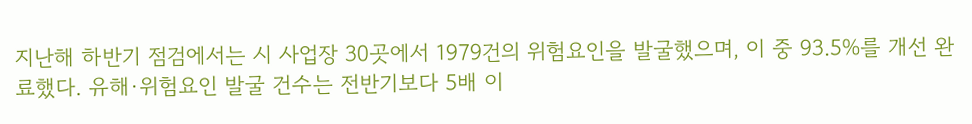지난해 하반기 점검에서는 시 사업장 30곳에서 1979건의 위험요인을 발굴했으며, 이 중 93.5%를 개선 완료했다. 유해·위험요인 발굴 건수는 전반기보다 5배 이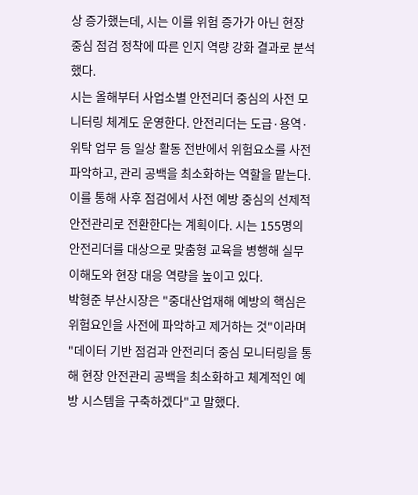상 증가했는데, 시는 이를 위험 증가가 아닌 현장 중심 점검 정착에 따른 인지 역량 강화 결과로 분석했다.
시는 올해부터 사업소별 안전리더 중심의 사전 모니터링 체계도 운영한다. 안전리더는 도급·용역·위탁 업무 등 일상 활동 전반에서 위험요소를 사전 파악하고, 관리 공백을 최소화하는 역할을 맡는다.
이를 통해 사후 점검에서 사전 예방 중심의 선제적 안전관리로 전환한다는 계획이다. 시는 155명의 안전리더를 대상으로 맞춤형 교육을 병행해 실무 이해도와 현장 대응 역량을 높이고 있다.
박형준 부산시장은 "중대산업재해 예방의 핵심은 위험요인을 사전에 파악하고 제거하는 것"이라며 "데이터 기반 점검과 안전리더 중심 모니터링을 통해 현장 안전관리 공백을 최소화하고 체계적인 예방 시스템을 구축하겠다"고 말했다.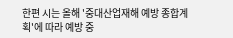한편 시는 올해 '중대산업재해 예방 종합계획'에 따라 예방 중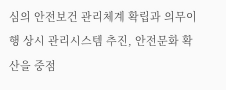심의 안전보건 관리체계 확립과 의무이행 상시 관리시스템 추진, 안전문화 확산을 중점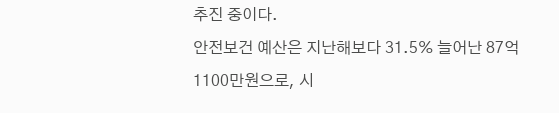추진 중이다.
안전보건 예산은 지난해보다 31.5% 늘어난 87억1100만원으로, 시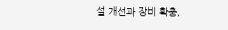설 개선과 장비 확충,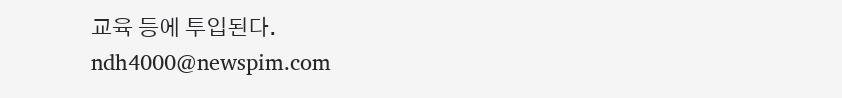교육 등에 투입된다.
ndh4000@newspim.com